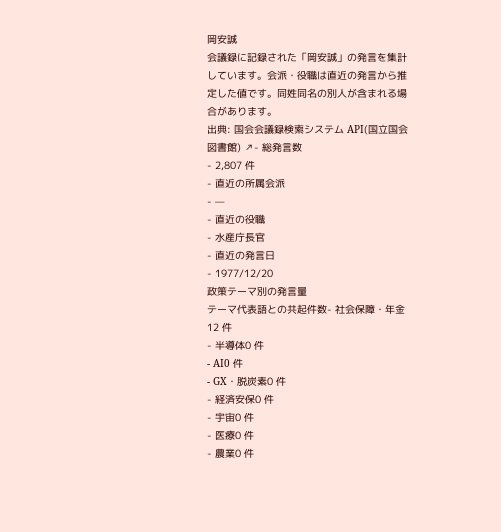岡安誠
会議録に記録された「岡安誠」の発言を集計しています。会派・役職は直近の発言から推定した値です。同姓同名の別人が含まれる場合があります。
出典: 国会会議録検索システム API(国立国会図書館) ↗- 総発言数
- 2,807 件
- 直近の所属会派
- —
- 直近の役職
- 水産庁長官
- 直近の発言日
- 1977/12/20
政策テーマ別の発言量
テーマ代表語との共起件数- 社会保障・年金12 件
- 半導体0 件
- AI0 件
- GX・脱炭素0 件
- 経済安保0 件
- 宇宙0 件
- 医療0 件
- 農業0 件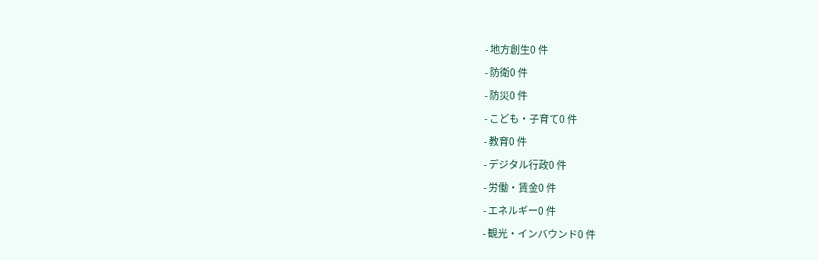- 地方創生0 件
- 防衛0 件
- 防災0 件
- こども・子育て0 件
- 教育0 件
- デジタル行政0 件
- 労働・賃金0 件
- エネルギー0 件
- 観光・インバウンド0 件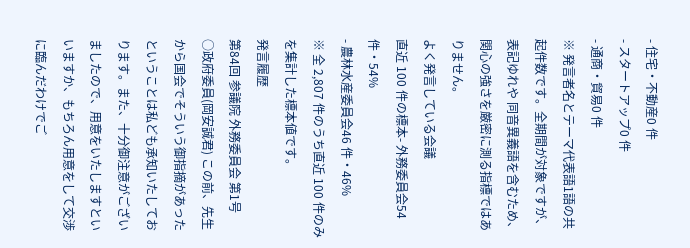- 住宅・不動産0 件
- スタートアップ0 件
- 通商・貿易0 件
※ 発言者名とテーマ代表語1語の共起件数です。全期間が対象ですが、表記ゆれや 同音異義語を含むため、関心の強さを厳密に測る指標ではありません。
よく発言している会議
直近 100 件の標本- 外務委員会54 件・54%
- 農林水産委員会46 件・46%
※ 全 2,807 件のうち直近 100 件のみを集計した標本値です。
発言履歴
第84回 参議院 外務委員会 第1号
○政府委員(岡安誠君) この前、先生から国会でそういう御指摘があったということは私ども承知いたしております。また、十分御注意がございましたので、用意をいたしますといいますか、もちろん用意をして交渉に臨んだわけでご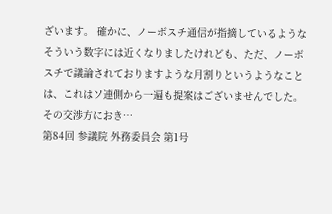ざいます。 確かに、ノーボスチ通信が指摘しているようなそういう数字には近くなりましたけれども、ただ、ノーボスチで議論されておりますような月割りというようなことは、これはソ連側から一遍も提案はございませんでした。 その交渉方におき…
第84回 参議院 外務委員会 第1号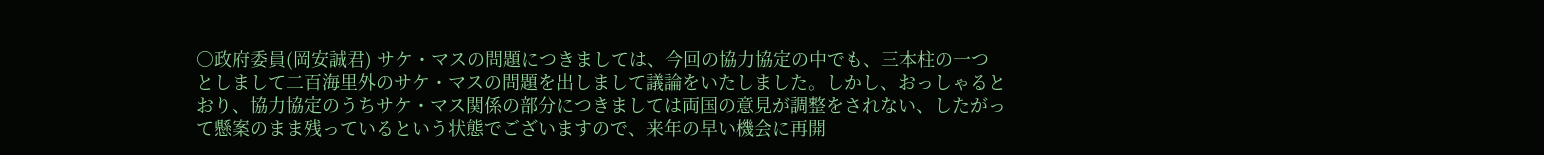○政府委員(岡安誠君) サケ・マスの問題につきましては、今回の協力協定の中でも、三本柱の一つとしまして二百海里外のサケ・マスの問題を出しまして議論をいたしました。しかし、おっしゃるとおり、協力協定のうちサケ・マス関係の部分につきましては両国の意見が調整をされない、したがって懸案のまま残っているという状態でございますので、来年の早い機会に再開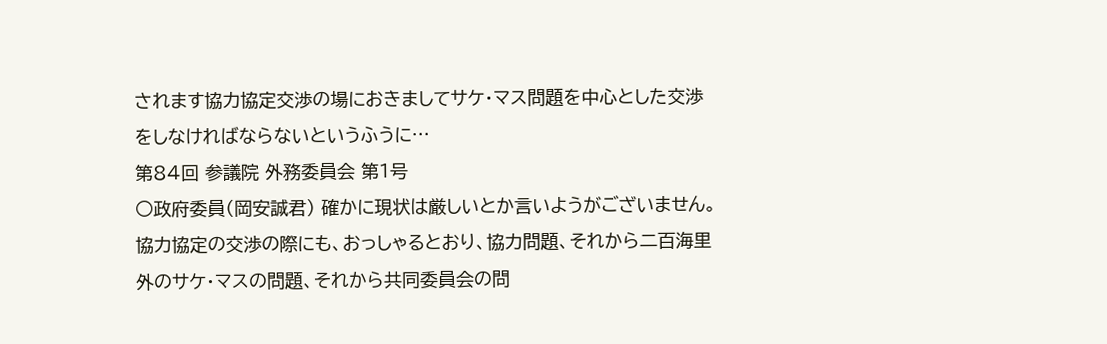されます協力協定交渉の場におきましてサケ・マス問題を中心とした交渉をしなければならないというふうに…
第84回 参議院 外務委員会 第1号
○政府委員(岡安誠君) 確かに現状は厳しいとか言いようがございません。協力協定の交渉の際にも、おっしゃるとおり、協力問題、それから二百海里外のサケ・マスの問題、それから共同委員会の問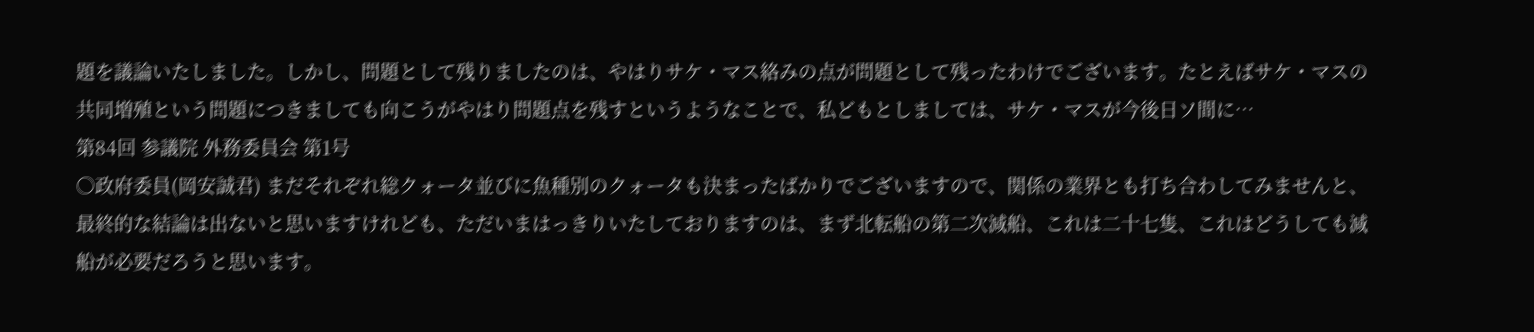題を議論いたしました。しかし、問題として残りましたのは、やはりサケ・マス絡みの点が問題として残ったわけでございます。たとえばサケ・マスの共同増殖という問題につきましても向こうがやはり問題点を残すというようなことで、私どもとしましては、サケ・マスが今後日ソ間に…
第84回 参議院 外務委員会 第1号
○政府委員(岡安誠君) まだそれぞれ総クォータ並びに魚種別のクォータも決まったばかりでございますので、関係の業界とも打ち合わしてみませんと、最終的な結論は出ないと思いますけれども、ただいまはっきりいたしておりますのは、まず北転船の第二次減船、これは二十七隻、これはどうしても減船が必要だろうと思います。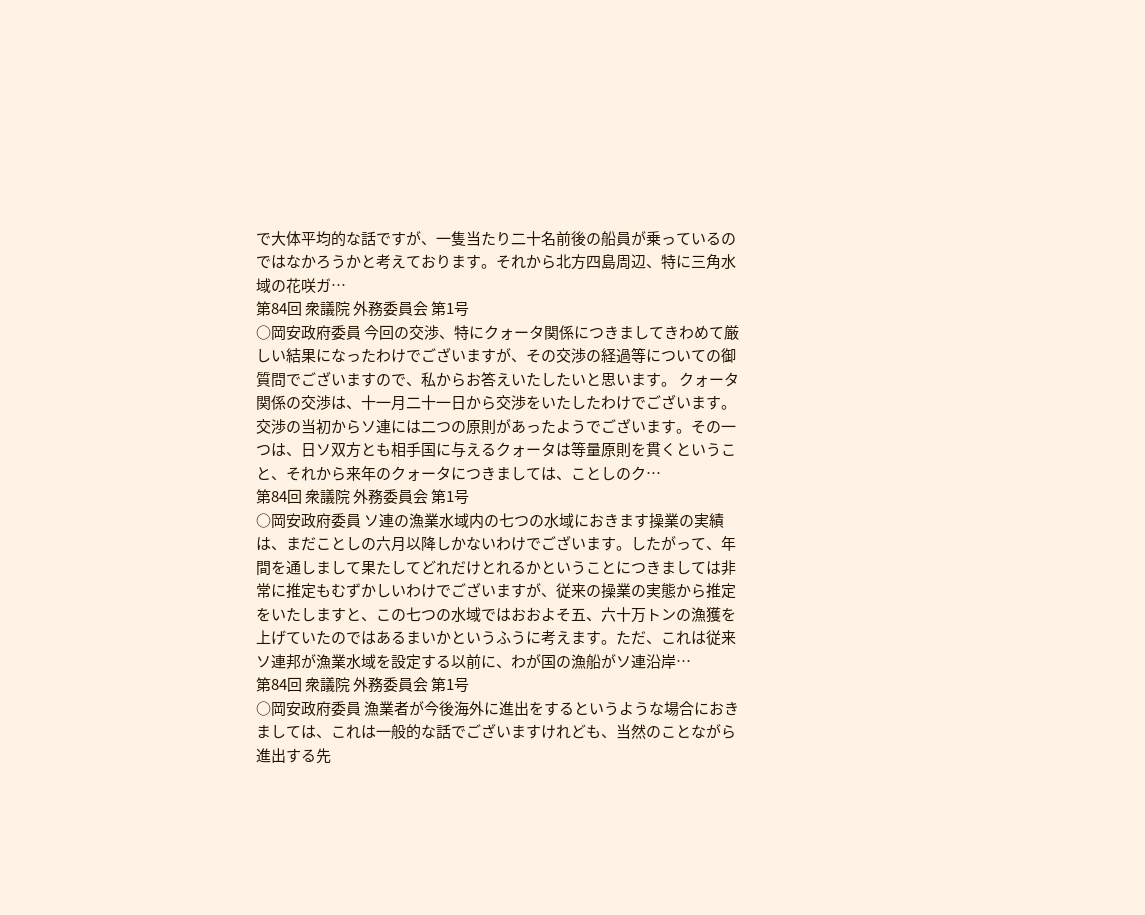で大体平均的な話ですが、一隻当たり二十名前後の船員が乗っているのではなかろうかと考えております。それから北方四島周辺、特に三角水域の花咲ガ…
第84回 衆議院 外務委員会 第1号
○岡安政府委員 今回の交渉、特にクォータ関係につきましてきわめて厳しい結果になったわけでございますが、その交渉の経過等についての御質問でございますので、私からお答えいたしたいと思います。 クォータ関係の交渉は、十一月二十一日から交渉をいたしたわけでございます。交渉の当初からソ連には二つの原則があったようでございます。その一つは、日ソ双方とも相手国に与えるクォータは等量原則を貫くということ、それから来年のクォータにつきましては、ことしのク…
第84回 衆議院 外務委員会 第1号
○岡安政府委員 ソ連の漁業水域内の七つの水域におきます操業の実績は、まだことしの六月以降しかないわけでございます。したがって、年間を通しまして果たしてどれだけとれるかということにつきましては非常に推定もむずかしいわけでございますが、従来の操業の実態から推定をいたしますと、この七つの水域ではおおよそ五、六十万トンの漁獲を上げていたのではあるまいかというふうに考えます。ただ、これは従来ソ連邦が漁業水域を設定する以前に、わが国の漁船がソ連沿岸…
第84回 衆議院 外務委員会 第1号
○岡安政府委員 漁業者が今後海外に進出をするというような場合におきましては、これは一般的な話でございますけれども、当然のことながら進出する先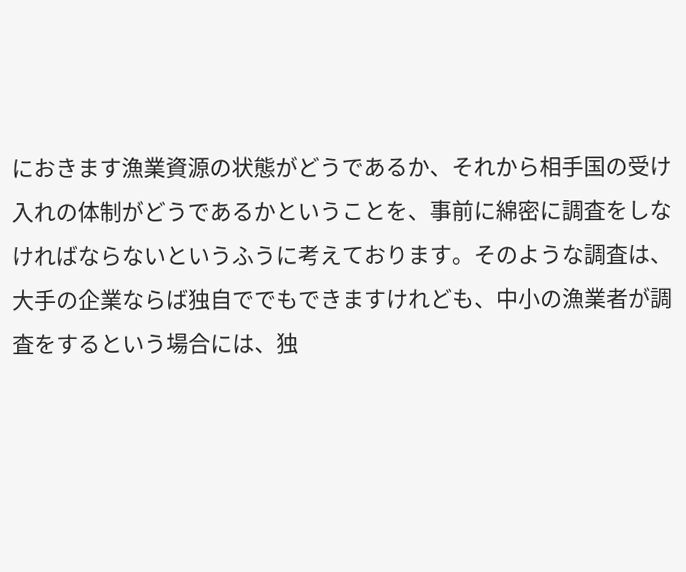におきます漁業資源の状態がどうであるか、それから相手国の受け入れの体制がどうであるかということを、事前に綿密に調査をしなければならないというふうに考えております。そのような調査は、大手の企業ならば独自ででもできますけれども、中小の漁業者が調査をするという場合には、独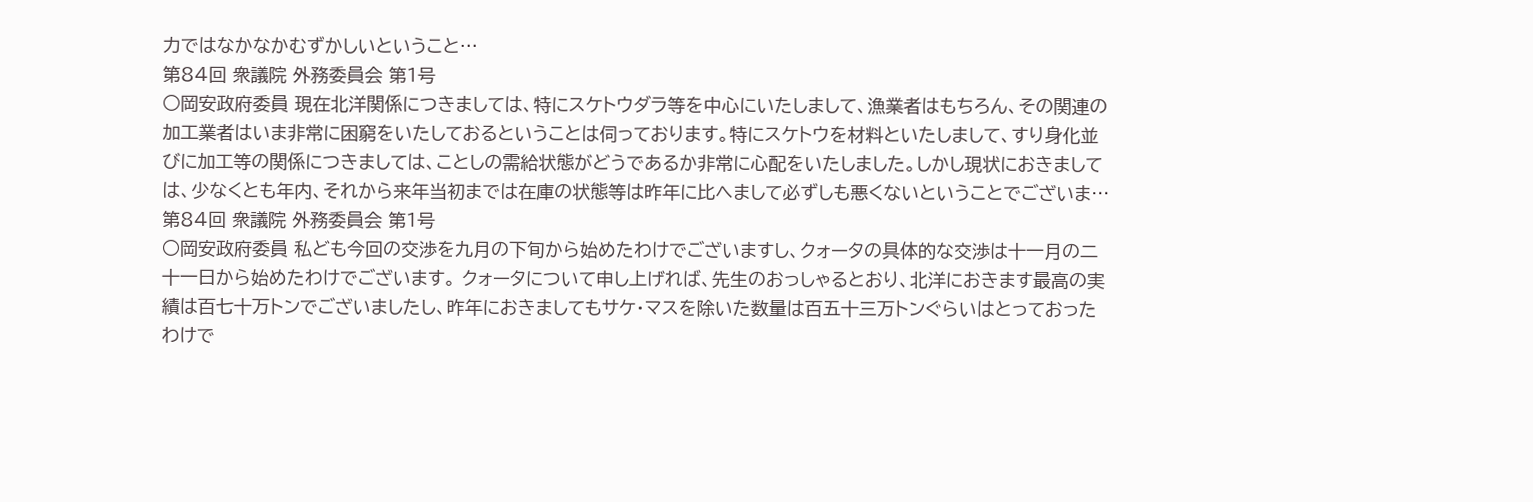力ではなかなかむずかしいということ…
第84回 衆議院 外務委員会 第1号
○岡安政府委員 現在北洋関係につきましては、特にスケトウダラ等を中心にいたしまして、漁業者はもちろん、その関連の加工業者はいま非常に困窮をいたしておるということは伺っております。特にスケトウを材料といたしまして、すり身化並びに加工等の関係につきましては、ことしの需給状態がどうであるか非常に心配をいたしました。しかし現状におきましては、少なくとも年内、それから来年当初までは在庫の状態等は昨年に比へまして必ずしも悪くないということでございま…
第84回 衆議院 外務委員会 第1号
○岡安政府委員 私ども今回の交渉を九月の下旬から始めたわけでございますし、クォータの具体的な交渉は十一月の二十一日から始めたわけでございます。 クォータについて申し上げれば、先生のおっしゃるとおり、北洋におきます最高の実績は百七十万トンでございましたし、昨年におきましてもサケ・マスを除いた数量は百五十三万トンぐらいはとっておったわけで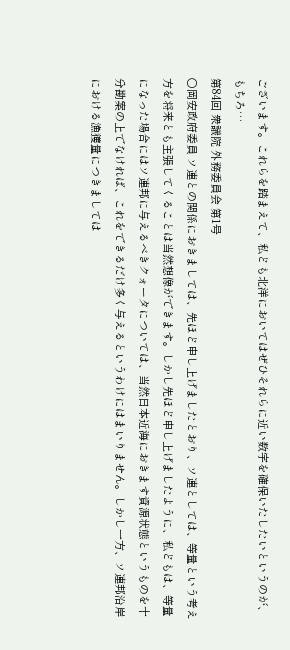ございます。これらを踏まえて、私ども北洋においてはぜひそれらに近い数字を確保いたしたいというのが、もちろ…
第84回 衆議院 外務委員会 第1号
○岡安政府委員 ソ連との関係におきましては、先ほど申し上げましたとおり、ソ連としては、等量という考え方を将来とも主張してくることは当然想像ができます。しかし先ほど申し上げましたように、私どもは、等量になった場合にはソ連邦に与えるべきクォータについては、当然日本近海におきます資源状態というものを十分勘案の上でなければ、これをできるだけ多く与えるというわけにはまいりません。しかし一方、ソ連邦沿岸における漁獲量につきましては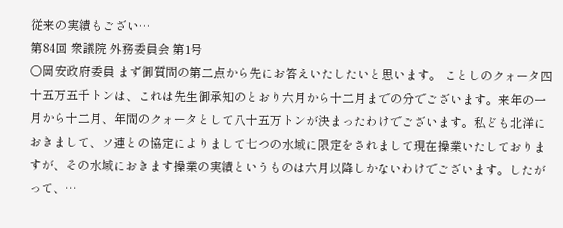従来の実績もござい…
第84回 衆議院 外務委員会 第1号
○岡安政府委員 まず御質問の第二点から先にお答えいたしたいと思います。 ことしのクォータ四十五万五千トンは、これは先生御承知のとおり六月から十二月までの分でございます。来年の一月から十二月、年間のクォータとして八十五万トンが決まったわけでございます。私ども北洋におきまして、ソ連との協定によりまして七つの水域に限定をされまして現在操業いたしておりますが、その水域におきます操業の実績というものは六月以降しかないわけでございます。したがって、…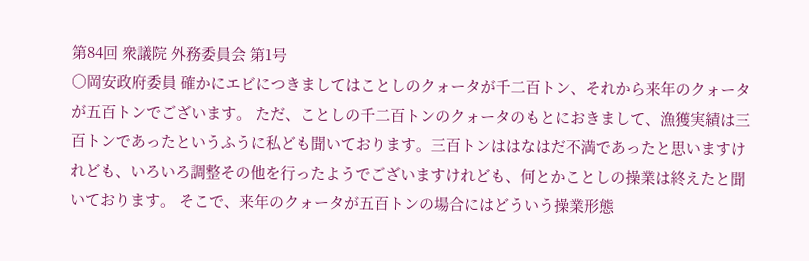第84回 衆議院 外務委員会 第1号
○岡安政府委員 確かにエビにつきましてはことしのクォータが千二百トン、それから来年のクォータが五百トンでございます。 ただ、ことしの千二百トンのクォータのもとにおきまして、漁獲実績は三百トンであったというふうに私ども聞いております。三百トンははなはだ不満であったと思いますけれども、いろいろ調整その他を行ったようでございますけれども、何とかことしの操業は終えたと聞いております。 そこで、来年のクォータが五百トンの場合にはどういう操業形態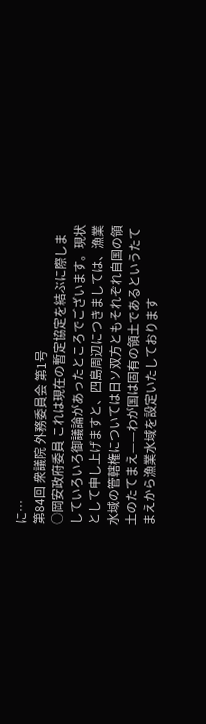に…
第84回 衆議院 外務委員会 第1号
○岡安政府委員 これは現在の暫定協定を結ぶに際しましていろいろ御議論があったところでございます。現状として申し上げますと、四島周辺につきましては、漁業水域の管轄権については日ソ双方ともそれぞれ自国の領土のたてまえ——わが国は固有の領土であるというたてまえから漁業水域を設定いたしております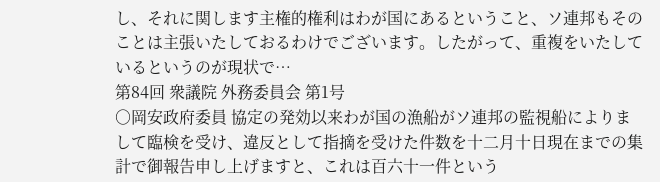し、それに関します主権的権利はわが国にあるということ、ソ連邦もそのことは主張いたしておるわけでございます。したがって、重複をいたしているというのが現状で…
第84回 衆議院 外務委員会 第1号
○岡安政府委員 協定の発効以来わが国の漁船がソ連邦の監視船によりまして臨検を受け、違反として指摘を受けた件数を十二月十日現在までの集計で御報告申し上げますと、これは百六十一件という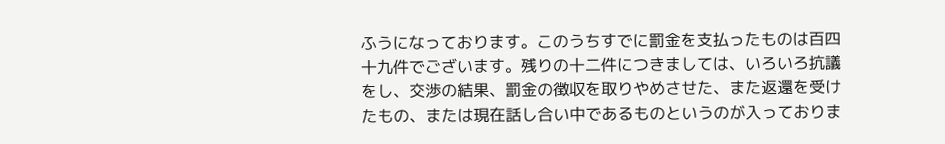ふうになっております。このうちすでに罰金を支払ったものは百四十九件でございます。残りの十二件につきましては、いろいろ抗議をし、交渉の結果、罰金の徴収を取りやめさせた、また返還を受けたもの、または現在話し合い中であるものというのが入っておりま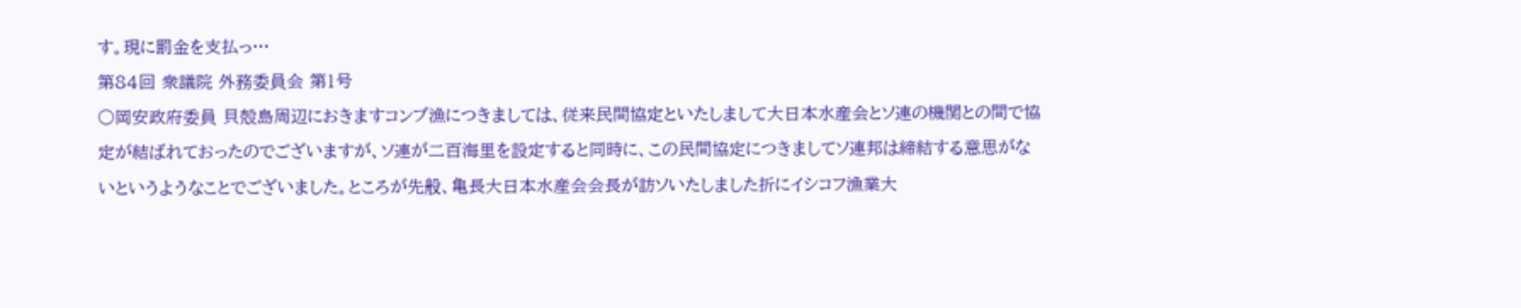す。現に罰金を支払っ…
第84回 衆議院 外務委員会 第1号
○岡安政府委員 貝殻島周辺におきますコンブ漁につきましては、従来民間協定といたしまして大日本水産会とソ連の機関との間で協定が結ばれておったのでございますが、ソ連が二百海里を設定すると同時に、この民間協定につきましてソ連邦は締結する意思がないというようなことでございました。ところが先般、亀長大日本水産会会長が訪ソいたしました折にイシコフ漁業大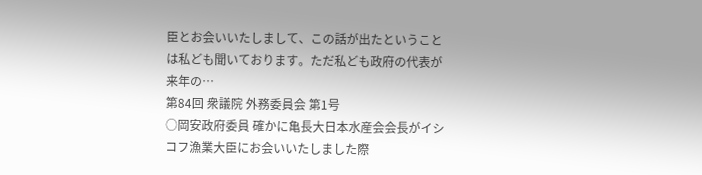臣とお会いいたしまして、この話が出たということは私ども聞いております。ただ私ども政府の代表が来年の…
第84回 衆議院 外務委員会 第1号
○岡安政府委員 確かに亀長大日本水産会会長がイシコフ漁業大臣にお会いいたしました際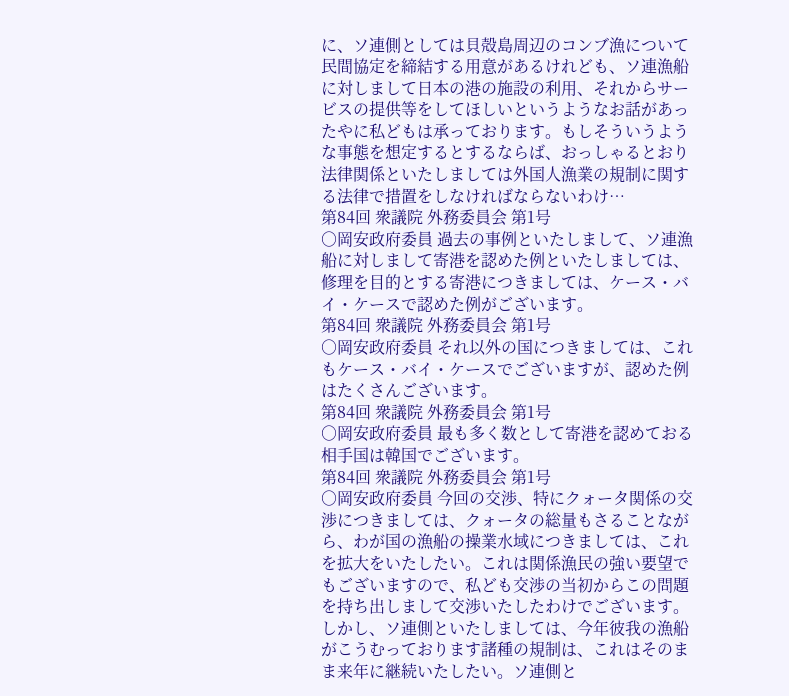に、ソ連側としては貝殻島周辺のコンブ漁について民間協定を締結する用意があるけれども、ソ連漁船に対しまして日本の港の施設の利用、それからサービスの提供等をしてほしいというようなお話があったやに私どもは承っております。もしそういうような事態を想定するとするならば、おっしゃるとおり法律関係といたしましては外国人漁業の規制に関する法律で措置をしなければならないわけ…
第84回 衆議院 外務委員会 第1号
○岡安政府委員 過去の事例といたしまして、ソ連漁船に対しまして寄港を認めた例といたしましては、修理を目的とする寄港につきましては、ケース・バイ・ケースで認めた例がございます。
第84回 衆議院 外務委員会 第1号
○岡安政府委員 それ以外の国につきましては、これもケース・バイ・ケースでございますが、認めた例はたくさんございます。
第84回 衆議院 外務委員会 第1号
○岡安政府委員 最も多く数として寄港を認めておる相手国は韓国でございます。
第84回 衆議院 外務委員会 第1号
○岡安政府委員 今回の交渉、特にクォータ関係の交渉につきましては、クォータの総量もさることながら、わが国の漁船の操業水域につきましては、これを拡大をいたしたい。これは関係漁民の強い要望でもございますので、私ども交渉の当初からこの問題を持ち出しまして交渉いたしたわけでございます。しかし、ソ連側といたしましては、今年彼我の漁船がこうむっております諸種の規制は、これはそのまま来年に継続いたしたい。ソ連側と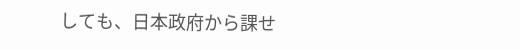しても、日本政府から課せ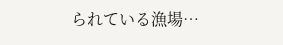られている漁場…